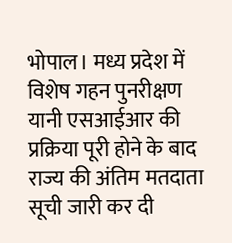भोपाल। मध्य प्रदेश में विशेष गहन पुनरीक्षण यानी एसआईआर की प्रक्रिया पूरी होने के बाद राज्य की अंतिम मतदाता सूची जारी कर दी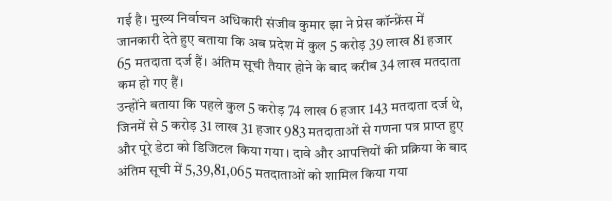गई है। मुख्य निर्वाचन अधिकारी संजीव कुमार झा ने प्रेस कॉन्फ्रेंस में जानकारी देते हुए बताया कि अब प्रदेश में कुल 5 करोड़ 39 लाख 81 हजार 65 मतदाता दर्ज हैं। अंतिम सूची तैयार होने के बाद करीब 34 लाख मतदाता कम हो गए हैं।
उन्होंने बताया कि पहले कुल 5 करोड़ 74 लाख 6 हजार 143 मतदाता दर्ज थे, जिनमें से 5 करोड़ 31 लाख 31 हजार 983 मतदाताओं से गणना पत्र प्राप्त हुए और पूरे डेटा को डिजिटल किया गया। दावे और आपत्तियों की प्रक्रिया के बाद अंतिम सूची में 5,39,81,065 मतदाताओं को शामिल किया गया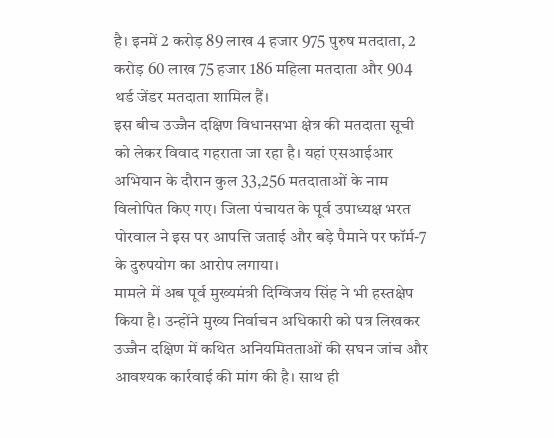है। इनमें 2 करोड़ 89 लाख 4 हजार 975 पुरुष मतदाता, 2 करोड़ 60 लाख 75 हजार 186 महिला मतदाता और 904 थर्ड जेंडर मतदाता शामिल हैं।
इस बीच उज्जैन दक्षिण विधानसभा क्षेत्र की मतदाता सूची को लेकर विवाद गहराता जा रहा है। यहां एसआईआर अभियान के दौरान कुल 33,256 मतदाताओं के नाम विलोपित किए गए। जिला पंचायत के पूर्व उपाध्यक्ष भरत पोरवाल ने इस पर आपत्ति जताई और बड़े पैमाने पर फॉर्म-7 के दुरुपयोग का आरोप लगाया।
मामले में अब पूर्व मुख्यमंत्री दिग्विजय सिंह ने भी हस्तक्षेप किया है। उन्होंने मुख्य निर्वाचन अधिकारी को पत्र लिखकर उज्जैन दक्षिण में कथित अनियमितताओं की सघन जांच और आवश्यक कार्रवाई की मांग की है। साथ ही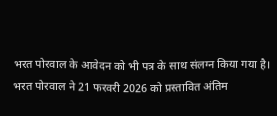भरत पोरवाल के आवेदन को भी पत्र के साथ संलग्न किया गया है।
भरत पोरवाल ने 21 फरवरी 2026 को प्रस्तावित अंतिम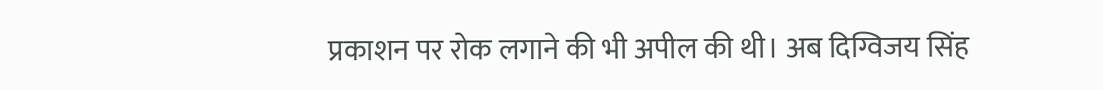प्रकाशन पर रोक लगाने की भी अपील की थी। अब दिग्विजय सिंह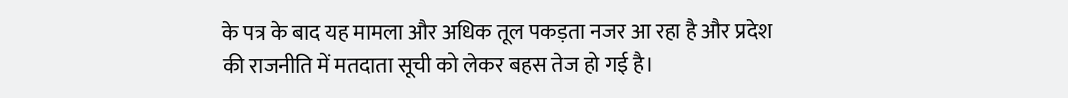के पत्र के बाद यह मामला और अधिक तूल पकड़ता नजर आ रहा है और प्रदेश की राजनीति में मतदाता सूची को लेकर बहस तेज हो गई है।